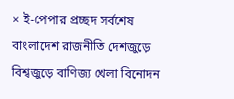× ই-পেপার প্রচ্ছদ সর্বশেষ বাংলাদেশ রাজনীতি দেশজুড়ে বিশ্বজুড়ে বাণিজ্য খেলা বিনোদন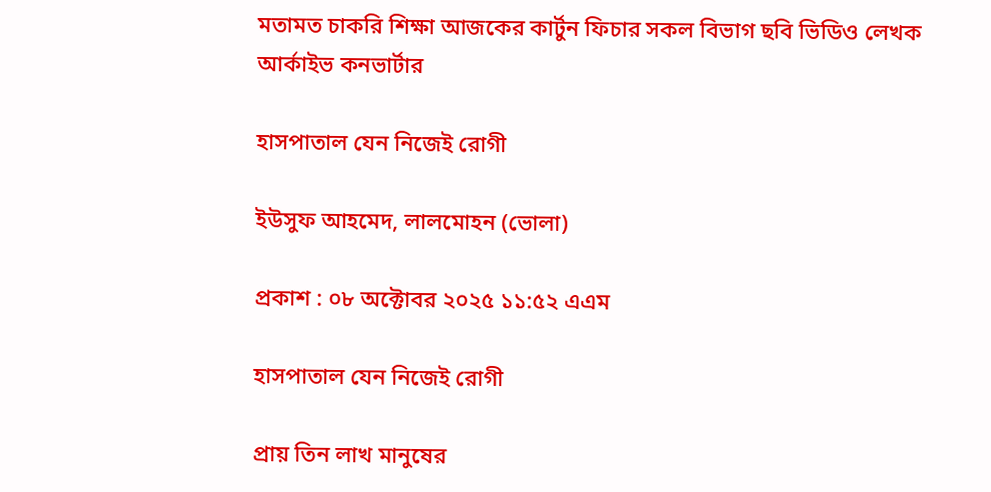মতামত চাকরি শিক্ষা আজকের কার্টুন ফিচার সকল বিভাগ ছবি ভিডিও লেখক আর্কাইভ কনভার্টার

হাসপাতাল যেন নিজেই রোগী

ইউসুফ আহমেদ, লালমোহন (ভোলা)

প্রকাশ : ০৮ অক্টোবর ২০২৫ ১১:৫২ এএম

হাসপাতাল যেন নিজেই রোগী

প্রায় তিন লাখ মানুষের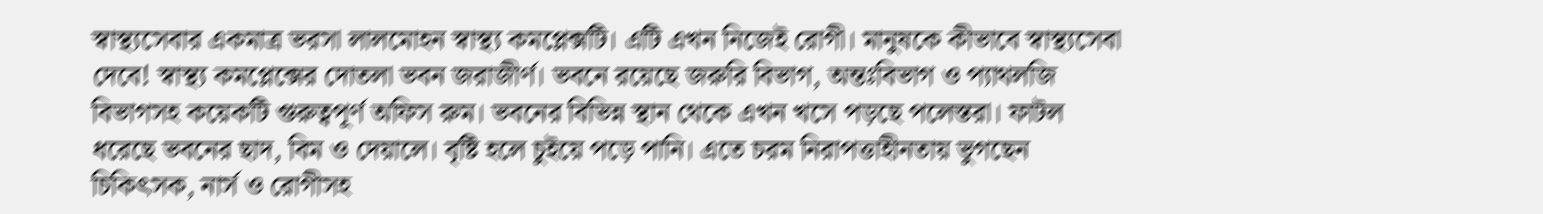স্বাস্থ্যসেবার একমাত্র ভরসা লালমোহন স্বাস্থ্য কমপ্লেক্সটি। এটি এখন নিজেই রোগী। মানুষকে কীভাবে স্বাস্থ্যসেবা দেবে! স্বাস্থ্য কমপ্লেক্সের দোতলা ভবন জরাজীর্ণ। ভবনে রয়েছে জরুরি বিভাগ, অন্তঃবিভাগ ও প্যাথলজি বিভাগসহ কয়েকটি গুরুত্বপূর্ণ অফিস রুম। ভবনের বিভিন্ন স্থান থেকে এখন খসে পড়ছে পলেস্তরা। ফাটল ধরেছে ভবনের ছাদ, বিম ও দেয়ালে। বৃষ্টি হলে চুইয়ে পড়ে পানি। এতে চরম নিরাপত্তাহীনতায় ভুগছেন চিকিৎসক, নার্স ও রোগীসহ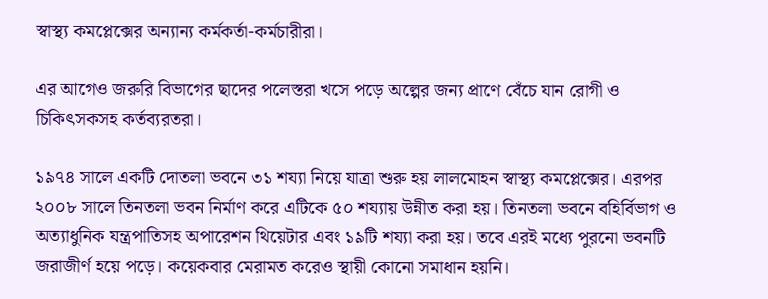স্বাস্থ্য কমপ্লেক্সের অন্যান্য কর্মকর্তা-কর্মচারীরা।

এর আগেও জরুরি বিভাগের ছাদের পলেস্তরা খসে পড়ে অল্পের জন্য প্রাণে বেঁচে যান রোগী ও চিকিৎসকসহ কর্তব্যরতরা।

১৯৭৪ সালে একটি দোতলা ভবনে ৩১ শয্যা নিয়ে যাত্রা শুরু হয় লালমোহন স্বাস্থ্য কমপ্লেক্সের। এরপর ২০০৮ সালে তিনতলা ভবন নির্মাণ করে এটিকে ৫০ শয্যায় উন্নীত করা হয়। তিনতলা ভবনে বহির্বিভাগ ও অত্যাধুনিক যন্ত্রপাতিসহ অপারেশন থিয়েটার এবং ১৯টি শয্যা করা হয়। তবে এরই মধ্যে পুরনো ভবনটি জরাজীর্ণ হয়ে পড়ে। কয়েকবার মেরামত করেও স্থায়ী কোনো সমাধান হয়নি।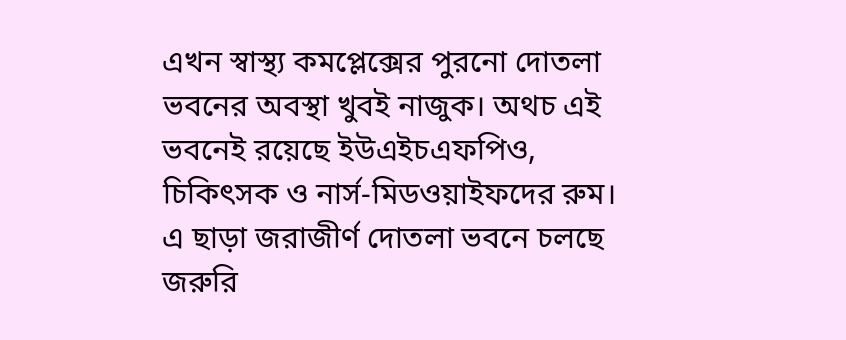এখন স্বাস্থ্য কমপ্লেক্সের পুরনো দোতলা ভবনের অবস্থা খুবই নাজুক। অথচ এই ভবনেই রয়েছে ইউএইচএফপিও, চিকিৎসক ও নার্স-মিডওয়াইফদের রুম। এ ছাড়া জরাজীর্ণ দোতলা ভবনে চলছে জরুরি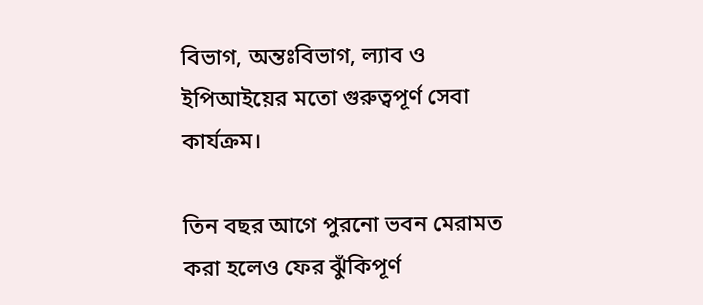বিভাগ, অন্তঃবিভাগ, ল্যাব ও ইপিআইয়ের মতো গুরুত্বপূর্ণ সেবা কার্যক্রম।

তিন বছর আগে পুরনো ভবন মেরামত করা হলেও ফের ঝুঁকিপূর্ণ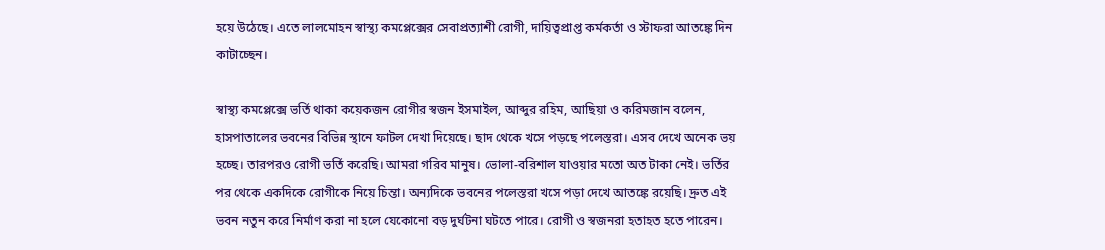হয়ে উঠেছে। এতে লালমোহন স্বাস্থ্য কমপ্লেক্সের সেবাপ্রত্যাশী রোগী, দায়িত্বপ্রাপ্ত কর্মকর্তা ও স্টাফরা আতঙ্কে দিন কাটাচ্ছেন।

স্বাস্থ্য কমপ্লেক্সে ভর্তি থাকা কয়েকজন রোগীর স্বজন ইসমাইল, আব্দুর রহিম, আছিয়া ও করিমজান বলেন, হাসপাতালের ভবনের বিভিন্ন স্থানে ফাটল দেখা দিয়েছে। ছাদ থেকে খসে পড়ছে পলেস্তরা। এসব দেখে অনেক ভয় হচ্ছে। তারপরও রোগী ভর্তি করেছি। আমরা গরিব মানুষ। ভোলা-বরিশাল যাওয়ার মতো অত টাকা নেই। ভর্তির পর থেকে একদিকে রোগীকে নিয়ে চিন্তা। অন্যদিকে ভবনের পলেস্তরা খসে পড়া দেখে আতঙ্কে রয়েছি। দ্রুত এই ভবন নতুন করে নির্মাণ করা না হলে যেকোনো বড় দুর্ঘটনা ঘটতে পারে। রোগী ও স্বজনরা হতাহত হতে পারেন।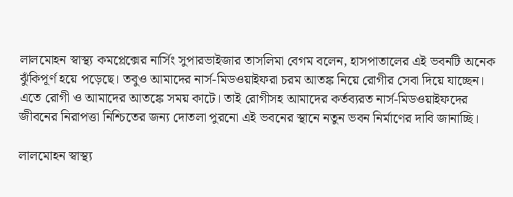লালমোহন স্বাস্থ্য কমপ্লেক্সের নার্সিং সুপারভাইজার তাসলিমা বেগম বলেন, হাসপাতালের এই ভবনটি অনেক ঝুঁকিপূর্ণ হয়ে পড়েছে। তবুও আমাদের নার্স-মিডওয়াইফরা চরম আতঙ্ক নিয়ে রোগীর সেবা দিয়ে যাচ্ছেন। এতে রোগী ও আমাদের আতঙ্কে সময় কাটে। তাই রোগীসহ আমাদের কর্তব্যরত নার্স-মিডওয়াইফদের জীবনের নিরাপত্তা নিশ্চিতের জন্য দোতলা পুরনো এই ভবনের স্থানে নতুন ভবন নির্মাণের দাবি জানাচ্ছি।

লালমোহন স্বাস্থ্য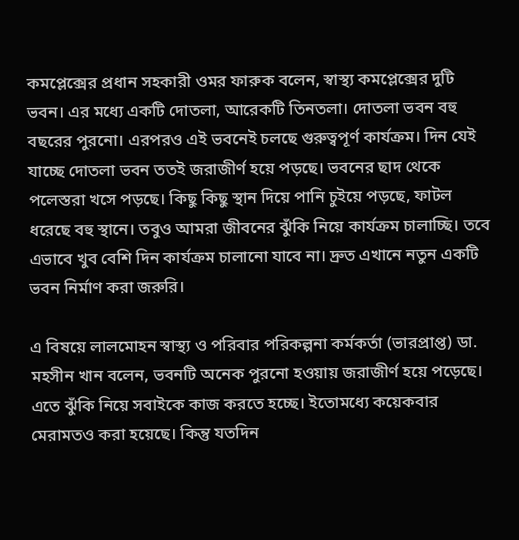কমপ্লেক্সের প্রধান সহকারী ওমর ফারুক বলেন, স্বাস্থ্য কমপ্লেক্সের দুটি ভবন। এর মধ্যে একটি দোতলা, আরেকটি তিনতলা। দোতলা ভবন বহু বছরের পুরনো। এরপরও এই ভবনেই চলছে গুরুত্বপূর্ণ কার্যক্রম। দিন যেই যাচ্ছে দোতলা ভবন ততই জরাজীর্ণ হয়ে পড়ছে। ভবনের ছাদ থেকে পলেস্তরা খসে পড়ছে। কিছু কিছু স্থান দিয়ে পানি চুইয়ে পড়ছে, ফাটল ধরেছে বহু স্থানে। তবুও আমরা জীবনের ঝুঁকি নিয়ে কার্যক্রম চালাচ্ছি। তবে এভাবে খুব বেশি দিন কার্যক্রম চালানো যাবে না। দ্রুত এখানে নতুন একটি ভবন নির্মাণ করা জরুরি।

এ বিষয়ে লালমোহন স্বাস্থ্য ও পরিবার পরিকল্পনা কর্মকর্তা (ভারপ্রাপ্ত) ডা. মহসীন খান বলেন, ভবনটি অনেক পুরনো হওয়ায় জরাজীর্ণ হয়ে পড়েছে। এতে ঝুঁকি নিয়ে সবাইকে কাজ করতে হচ্ছে। ইতোমধ্যে কয়েকবার মেরামতও করা হয়েছে। কিন্তু যতদিন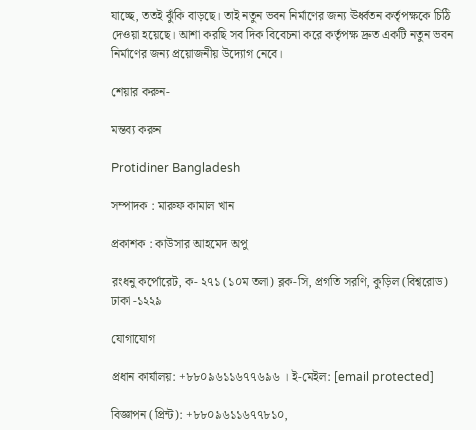যাচ্ছে, ততই ঝুঁকি বাড়ছে। তাই নতুন ভবন নির্মাণের জন্য ঊর্ধ্বতন কর্তৃপক্ষকে চিঠি দেওয়া হয়েছে। আশা করছি সব দিক বিবেচনা করে কর্তৃপক্ষ দ্রুত একটি নতুন ভবন নির্মাণের জন্য প্রয়োজনীয় উদ্যোগ নেবে।

শেয়ার করুন-

মন্তব্য করুন

Protidiner Bangladesh

সম্পাদক : মারুফ কামাল খান

প্রকাশক : কাউসার আহমেদ অপু

রংধনু কর্পোরেট, ক- ২৭১ (১০ম তলা) ব্লক-সি, প্রগতি সরণি, কুড়িল (বিশ্বরোড) ঢাকা -১২২৯

যোগাযোগ

প্রধান কার্যালয়: +৮৮০৯৬১১৬৭৭৬৯৬ । ই-মেইল: [email protected]

বিজ্ঞাপন (প্রিন্ট): +৮৮০৯৬১১৬৭৭৮১০,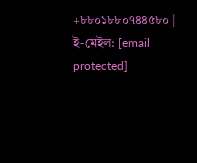+৮৮০১৮৮০৭৪৪৫৮০ | ই-মেইল: [email protected]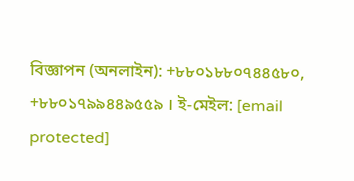বিজ্ঞাপন (অনলাইন): +৮৮০১৮৮০৭৪৪৫৮০, +৮৮০১৭৯৯৪৪৯৫৫৯ । ই-মেইল: [email protected]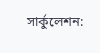সার্কুলেশন: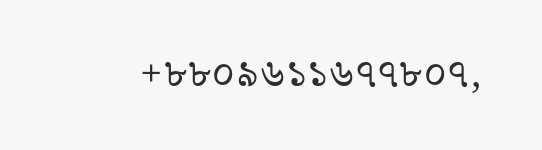+৮৮০৯৬১১৬৭৭৮০৭,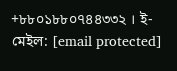+৮৮০১৮৮০৭৪৪৩৩২ । ই-মেইল: [email protected]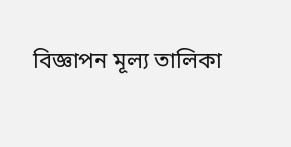বিজ্ঞাপন মূল্য তালিকা